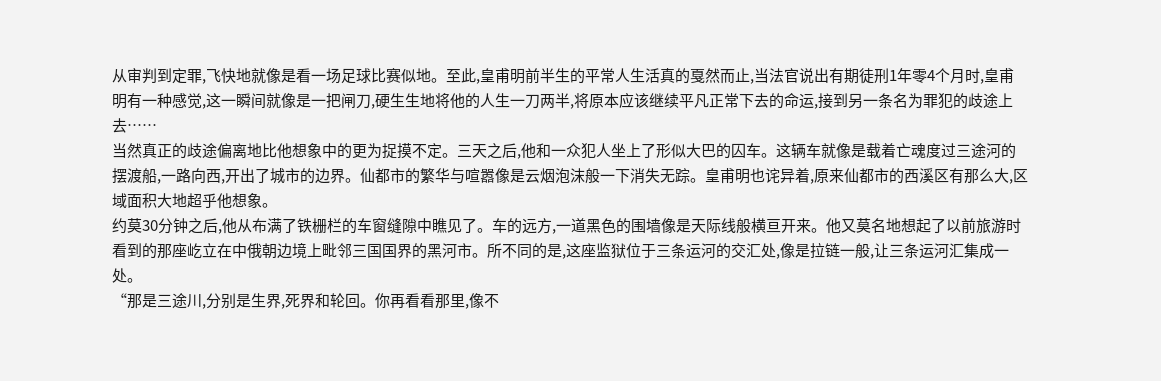从审判到定罪,飞快地就像是看一场足球比赛似地。至此,皇甫明前半生的平常人生活真的戛然而止,当法官说出有期徒刑1年零4个月时,皇甫明有一种感觉,这一瞬间就像是一把闸刀,硬生生地将他的人生一刀两半,将原本应该继续平凡正常下去的命运,接到另一条名为罪犯的歧途上去……
当然真正的歧途偏离地比他想象中的更为捉摸不定。三天之后,他和一众犯人坐上了形似大巴的囚车。这辆车就像是载着亡魂度过三途河的摆渡船,一路向西,开出了城市的边界。仙都市的繁华与喧嚣像是云烟泡沫般一下消失无踪。皇甫明也诧异着,原来仙都市的西溪区有那么大,区域面积大地超乎他想象。
约莫30分钟之后,他从布满了铁栅栏的车窗缝隙中瞧见了。车的远方,一道黑色的围墙像是天际线般横亘开来。他又莫名地想起了以前旅游时看到的那座屹立在中俄朝边境上毗邻三国国界的黑河市。所不同的是,这座监狱位于三条运河的交汇处,像是拉链一般,让三条运河汇集成一处。
“那是三途川,分别是生界,死界和轮回。你再看看那里,像不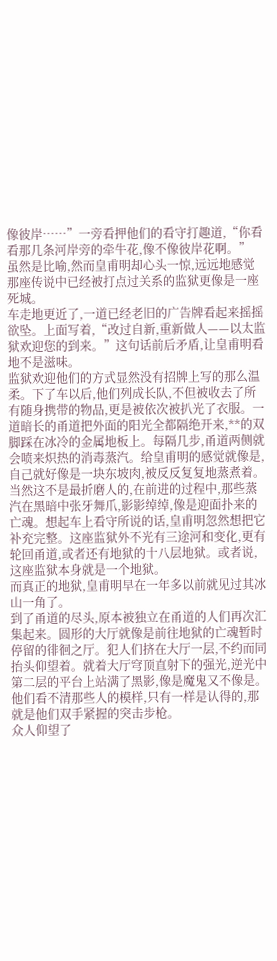像彼岸……”一旁看押他们的看守打趣道,“你看看那几条河岸旁的牵牛花,像不像彼岸花啊。”
虽然是比喻,然而皇甫明却心头一惊,远远地感觉那座传说中已经被打点过关系的监狱更像是一座死城。
车走地更近了,一道已经老旧的广告牌看起来摇摇欲坠。上面写着,“改过自新,重新做人——以太监狱欢迎您的到来。”这句话前后矛盾,让皇甫明看地不是滋味。
监狱欢迎他们的方式显然没有招牌上写的那么温柔。下了车以后,他们列成长队,不但被收去了所有随身携带的物品,更是被依次被扒光了衣服。一道暗长的甬道把外面的阳光全都隔绝开来,**的双脚踩在冰冷的金属地板上。每隔几步,甬道两侧就会喷来炽热的消毒蒸汽。给皇甫明的感觉就像是,自己就好像是一块东坡肉,被反反复复地蒸煮着。
当然这不是最折磨人的,在前进的过程中,那些蒸汽在黑暗中张牙舞爪,影影绰绰,像是迎面扑来的亡魂。想起车上看守所说的话,皇甫明忽然想把它补充完整。这座监狱外不光有三途河和变化,更有轮回甬道,或者还有地狱的十八层地狱。或者说,这座监狱本身就是一个地狱。
而真正的地狱,皇甫明早在一年多以前就见过其冰山一角了。
到了甬道的尽头,原本被独立在甬道的人们再次汇集起来。圆形的大厅就像是前往地狱的亡魂暂时停留的徘徊之厅。犯人们挤在大厅一层,不约而同抬头仰望着。就着大厅穹顶直射下的强光,逆光中第二层的平台上站满了黑影,像是魔鬼又不像是。他们看不清那些人的模样,只有一样是认得的,那就是他们双手紧握的突击步枪。
众人仰望了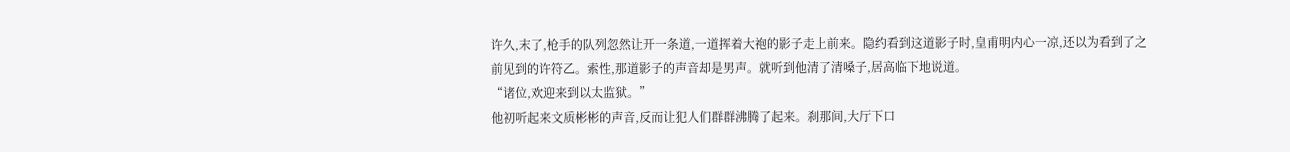许久,末了,枪手的队列忽然让开一条道,一道挥着大袍的影子走上前来。隐约看到这道影子时,皇甫明内心一凉,还以为看到了之前见到的许符乙。索性,那道影子的声音却是男声。就听到他清了清嗓子,居高临下地说道。
“诸位,欢迎来到以太监狱。”
他初听起来文质彬彬的声音,反而让犯人们群群沸腾了起来。刹那间,大厅下口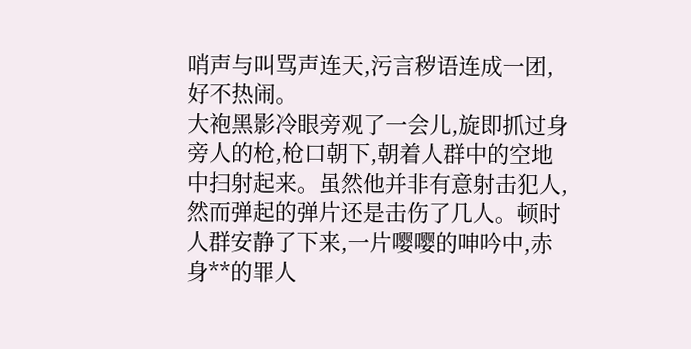哨声与叫骂声连天,污言秽语连成一团,好不热闹。
大袍黑影冷眼旁观了一会儿,旋即抓过身旁人的枪,枪口朝下,朝着人群中的空地中扫射起来。虽然他并非有意射击犯人,然而弹起的弹片还是击伤了几人。顿时人群安静了下来,一片嘤嘤的呻吟中,赤身**的罪人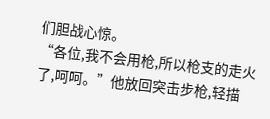们胆战心惊。
“各位,我不会用枪,所以枪支的走火了,呵呵。”他放回突击步枪,轻描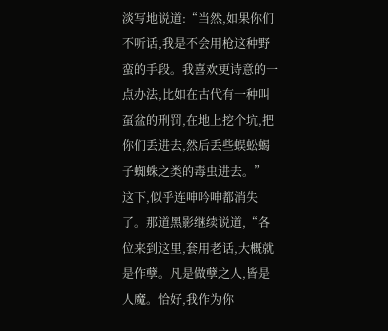淡写地说道:“当然,如果你们不听话,我是不会用枪这种野蛮的手段。我喜欢更诗意的一点办法,比如在古代有一种叫虿盆的刑罚,在地上挖个坑,把你们丢进去,然后丢些蜈蚣蝎子蜘蛛之类的毒虫进去。”
这下,似乎连呻吟呻都消失了。那道黑影继续说道,“各位来到这里,套用老话,大概就是作孽。凡是做孽之人,皆是人魔。恰好,我作为你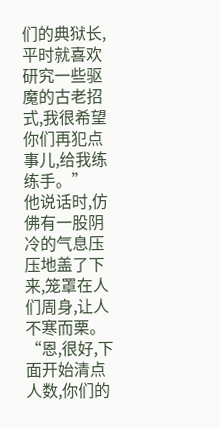们的典狱长,平时就喜欢研究一些驱魔的古老招式,我很希望你们再犯点事儿,给我练练手。”
他说话时,仿佛有一股阴冷的气息压压地盖了下来,笼罩在人们周身,让人不寒而栗。
“恩,很好,下面开始清点人数,你们的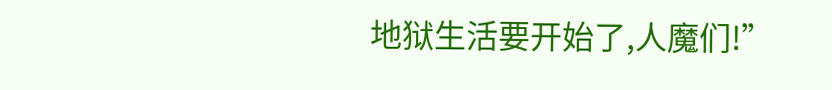地狱生活要开始了,人魔们!”